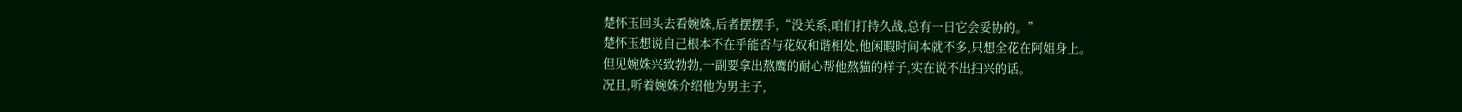楚怀玉回头去看婉姝,后者摆摆手,“没关系,咱们打持久战,总有一日它会妥协的。”
楚怀玉想说自己根本不在乎能否与花奴和谐相处,他闲暇时间本就不多,只想全花在阿姐身上。
但见婉姝兴致勃勃,一副要拿出熬鹰的耐心帮他熬猫的样子,实在说不出扫兴的话。
况且,听着婉姝介绍他为男主子,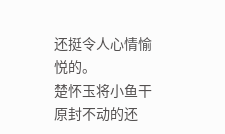还挺令人心情愉悦的。
楚怀玉将小鱼干原封不动的还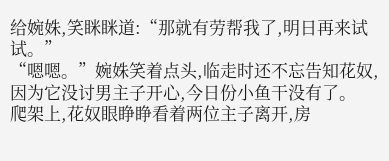给婉姝,笑眯眯道:“那就有劳帮我了,明日再来试试。”
“嗯嗯。”婉姝笑着点头,临走时还不忘告知花奴,因为它没讨男主子开心,今日份小鱼干没有了。
爬架上,花奴眼睁睁看着两位主子离开,房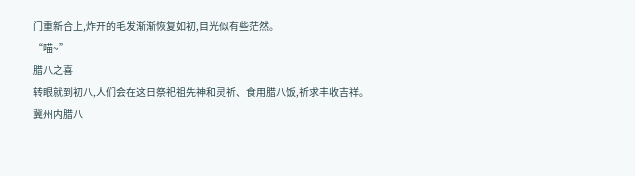门重新合上,炸开的毛发渐渐恢复如初,目光似有些茫然。
“喵~”
腊八之喜
转眼就到初八,人们会在这日祭祀祖先神和灵祈、食用腊八饭,祈求丰收吉祥。
冀州内腊八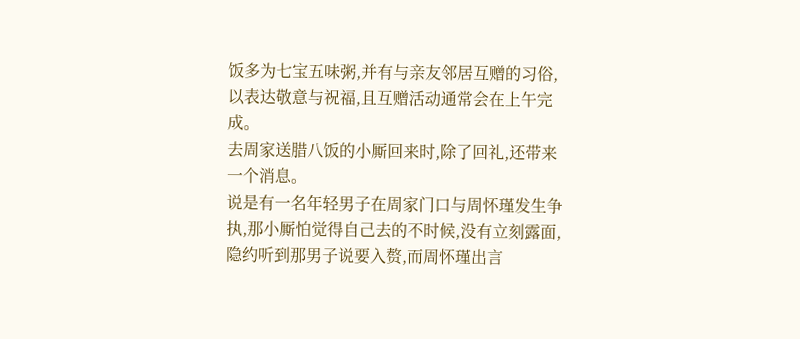饭多为七宝五味粥,并有与亲友邻居互赠的习俗,以表达敬意与祝福,且互赠活动通常会在上午完成。
去周家送腊八饭的小厮回来时,除了回礼,还带来一个消息。
说是有一名年轻男子在周家门口与周怀瑾发生争执,那小厮怕觉得自己去的不时候,没有立刻露面,隐约听到那男子说要入赘,而周怀瑾出言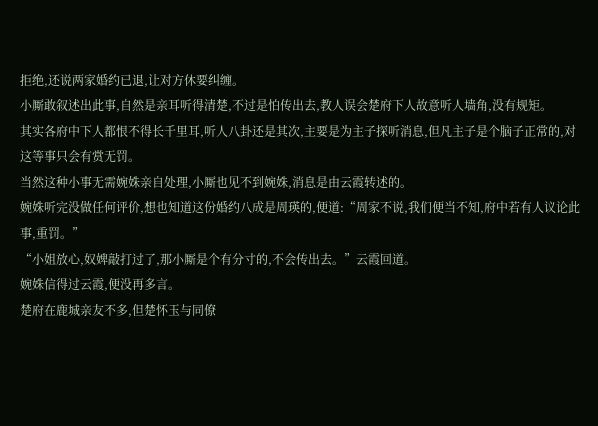拒绝,还说两家婚约已退,让对方休要纠缠。
小厮敢叙述出此事,自然是亲耳听得清楚,不过是怕传出去,教人误会楚府下人故意听人墙角,没有规矩。
其实各府中下人都恨不得长千里耳,听人八卦还是其次,主要是为主子探听消息,但凡主子是个脑子正常的,对这等事只会有赏无罚。
当然这种小事无需婉姝亲自处理,小厮也见不到婉姝,消息是由云霞转述的。
婉姝听完没做任何评价,想也知道这份婚约八成是周瑛的,便道:“周家不说,我们便当不知,府中若有人议论此事,重罚。”
“小姐放心,奴婢敲打过了,那小厮是个有分寸的,不会传出去。”云霞回道。
婉姝信得过云霞,便没再多言。
楚府在鹿城亲友不多,但楚怀玉与同僚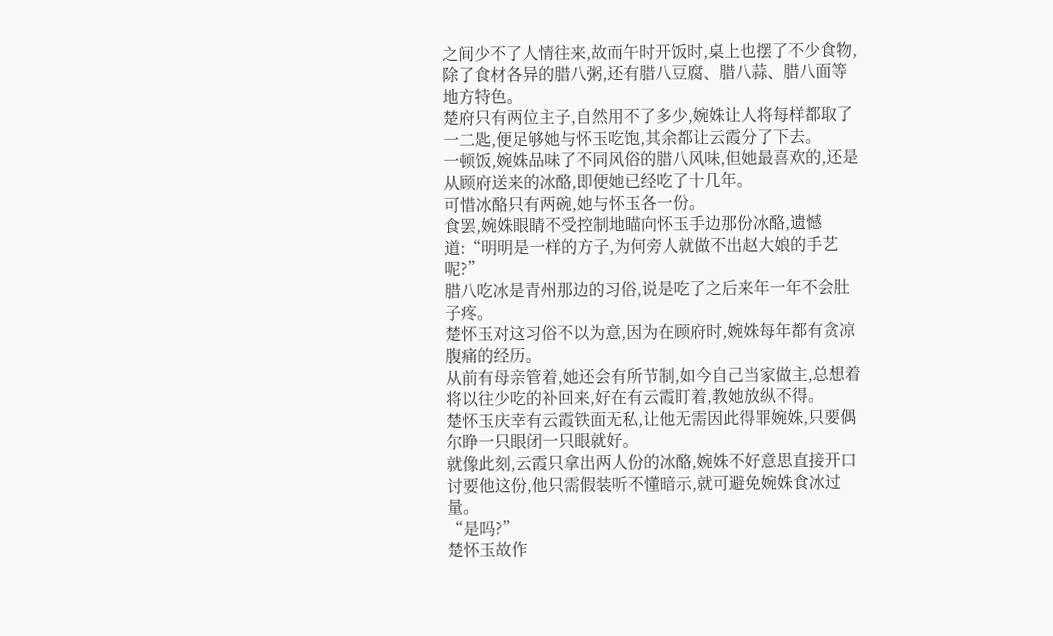之间少不了人情往来,故而午时开饭时,桌上也摆了不少食物,除了食材各异的腊八粥,还有腊八豆腐、腊八蒜、腊八面等地方特色。
楚府只有两位主子,自然用不了多少,婉姝让人将每样都取了一二匙,便足够她与怀玉吃饱,其余都让云霞分了下去。
一顿饭,婉姝品味了不同风俗的腊八风味,但她最喜欢的,还是从顾府送来的冰酪,即便她已经吃了十几年。
可惜冰酪只有两碗,她与怀玉各一份。
食罢,婉姝眼睛不受控制地瞄向怀玉手边那份冰酪,遗憾道:“明明是一样的方子,为何旁人就做不出赵大娘的手艺呢?”
腊八吃冰是青州那边的习俗,说是吃了之后来年一年不会肚子疼。
楚怀玉对这习俗不以为意,因为在顾府时,婉姝每年都有贪凉腹痛的经历。
从前有母亲管着,她还会有所节制,如今自己当家做主,总想着将以往少吃的补回来,好在有云霞盯着,教她放纵不得。
楚怀玉庆幸有云霞铁面无私,让他无需因此得罪婉姝,只要偶尔睁一只眼闭一只眼就好。
就像此刻,云霞只拿出两人份的冰酪,婉姝不好意思直接开口讨要他这份,他只需假装听不懂暗示,就可避免婉姝食冰过量。
“是吗?”
楚怀玉故作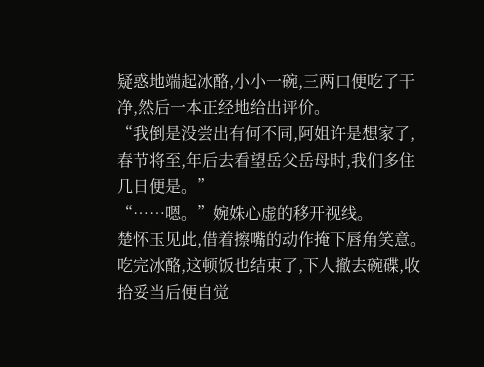疑惑地端起冰酪,小小一碗,三两口便吃了干净,然后一本正经地给出评价。
“我倒是没尝出有何不同,阿姐许是想家了,春节将至,年后去看望岳父岳母时,我们多住几日便是。”
“……嗯。”婉姝心虚的移开视线。
楚怀玉见此,借着擦嘴的动作掩下唇角笑意。
吃完冰酪,这顿饭也结束了,下人撤去碗碟,收拾妥当后便自觉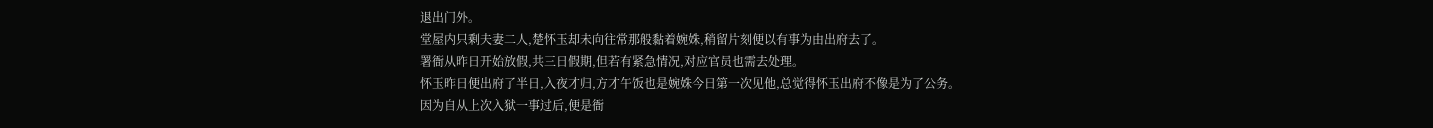退出门外。
堂屋内只剩夫妻二人,楚怀玉却未向往常那般黏着婉姝,稍留片刻便以有事为由出府去了。
署衙从昨日开始放假,共三日假期,但若有紧急情况,对应官员也需去处理。
怀玉昨日便出府了半日,入夜才归,方才午饭也是婉姝今日第一次见他,总觉得怀玉出府不像是为了公务。
因为自从上次入狱一事过后,便是衙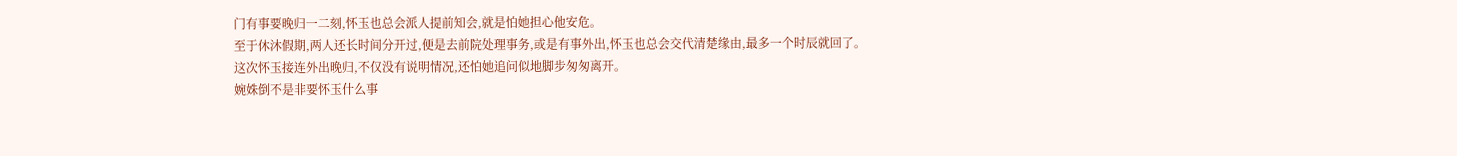门有事要晚归一二刻,怀玉也总会派人提前知会,就是怕她担心他安危。
至于休沐假期,两人还长时间分开过,便是去前院处理事务,或是有事外出,怀玉也总会交代清楚缘由,最多一个时辰就回了。
这次怀玉接连外出晚归,不仅没有说明情况,还怕她追问似地脚步匆匆离开。
婉姝倒不是非要怀玉什么事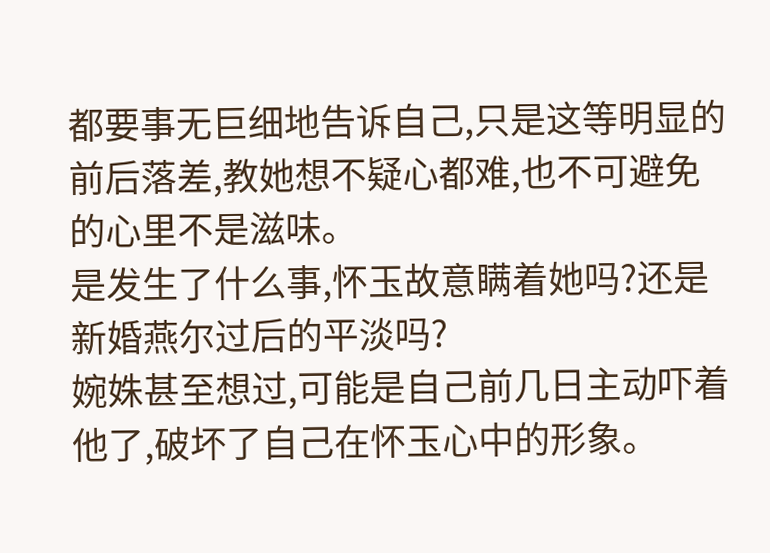都要事无巨细地告诉自己,只是这等明显的前后落差,教她想不疑心都难,也不可避免的心里不是滋味。
是发生了什么事,怀玉故意瞒着她吗?还是新婚燕尔过后的平淡吗?
婉姝甚至想过,可能是自己前几日主动吓着他了,破坏了自己在怀玉心中的形象。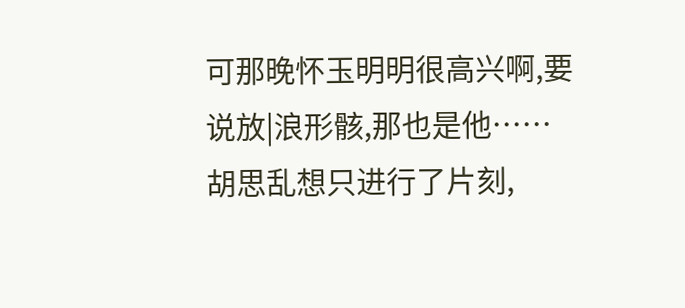可那晚怀玉明明很高兴啊,要说放|浪形骸,那也是他……
胡思乱想只进行了片刻,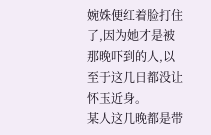婉姝便红着脸打住了,因为她才是被那晚吓到的人,以至于这几日都没让怀玉近身。
某人这几晚都是带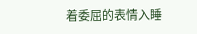着委屈的表情入睡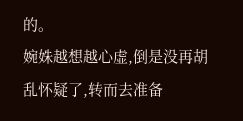的。
婉姝越想越心虚,倒是没再胡乱怀疑了,转而去准备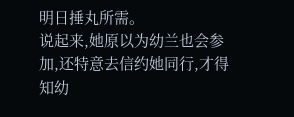明日捶丸所需。
说起来,她原以为幼兰也会参加,还特意去信约她同行,才得知幼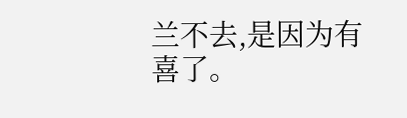兰不去,是因为有喜了。